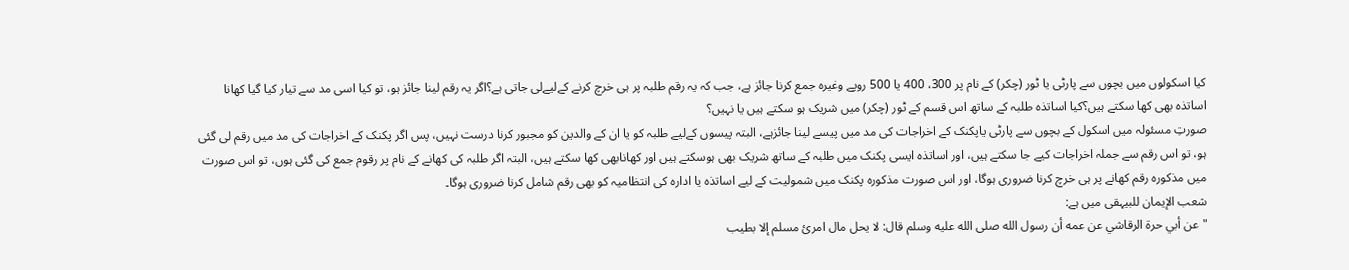کیا اسکولوں میں بچوں سے پارٹی یا ٹور (چکر) کے نام پر 300، 400 یا 500 روپے وغیرہ جمع کرنا جائز ہے، جب کہ یہ رقم طلبہ پر ہی خرچ کرنے کےلیےلی جاتی ہے؟اگر یہ رقم لینا جائز ہو، تو کیا اسی مد سے تیار کیا گیا کھانا اساتذہ بھی کھا سکتے ہیں؟کیا اساتذہ طلبہ کے ساتھ اس قسم کے ٹور (چکر) میں شریک ہو سکتے ہیں یا نہیں؟
صورتِ مسئولہ میں اسکول کے بچوں سے پارٹی یاپکنک کے اخراجات کی مد میں پیسے لینا جائزہے، البتہ پیسوں کےلیے طلبہ کو یا ان کے والدین کو مجبور کرنا درست نہیں، پس اگر پکنک کے اخراجات کی مد میں رقم لی گئی ہو، تو اس رقم سے جملہ اخراجات کیے جا سکتے ہیں، اور اساتذہ ایسی پکنک میں طلبہ کے ساتھ شریک بھی ہوسکتے ہیں اور کھانابھی کھا سکتے ہیں، البتہ اگر طلبہ کی کھانے کے نام پر رقوم جمع کی گئی ہوں، تو اس صورت میں مذکورہ رقم کھانے پر ہی خرچ کرنا ضروری ہوگا، اور اس صورت مذکورہ پکنک میں شمولیت کے لیے اساتذہ یا ادارہ کی انتظامیہ کو بھی رقم شامل کرنا ضروری ہوگا۔
شعب الإیمان للبیہقی میں ہے:
"عن أبي حرة الرقاشي عن عمه أن رسول الله صلى الله عليه وسلم قال: لا يحل مال امرئ مسلم إلا بطيب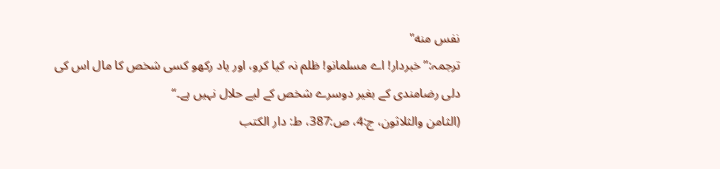نفس منه"
ترجمہ:” خبردار! اے مسلمانو! ظلم نہ کیا کرو، اور یاد رکھو کسی شخص کا مال اس کی دلی رضامندی کے بغیر دوسرے شخص کے لیے حلال نہیں ہے۔“
(الثامن والثلاثون، ج:4، ص:387، ط: دار الكتب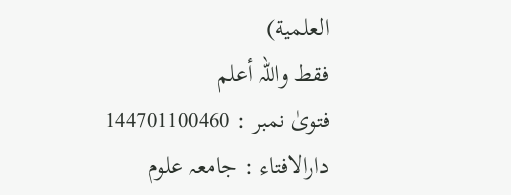العلمية)
فقط واللہ أعلم
فتویٰ نمبر : 144701100460
دارالافتاء : جامعہ علوم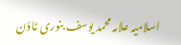اسلامیہ علامہ محمد یوسف بنوری ٹاؤن